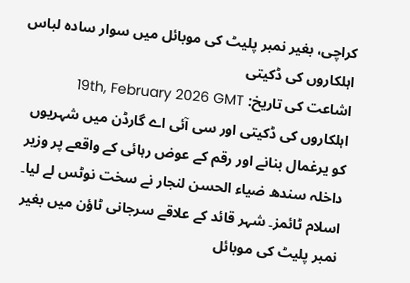کراچی، بغیر نمبر پلیٹ کی موبائل میں سوار سادہ لباس اہلکاروں کی ڈکیتی
اشاعت کی تاریخ: 19th, February 2026 GMT
اہلکاروں کی ڈکیتی اور سی آئی اے گارڈن میں شہریوں کو یرغمال بنانے اور رقم کے عوض رہائی کے واقعے پر وزیر داخلہ سندھ ضیاء الحسن لنجار نے سخت نوٹس لے لیا۔ اسلام ٹائمز۔ شہر قائد کے علاقے سرجانی ٹاؤن میں بغیر نمبر پلیٹ کی موبائل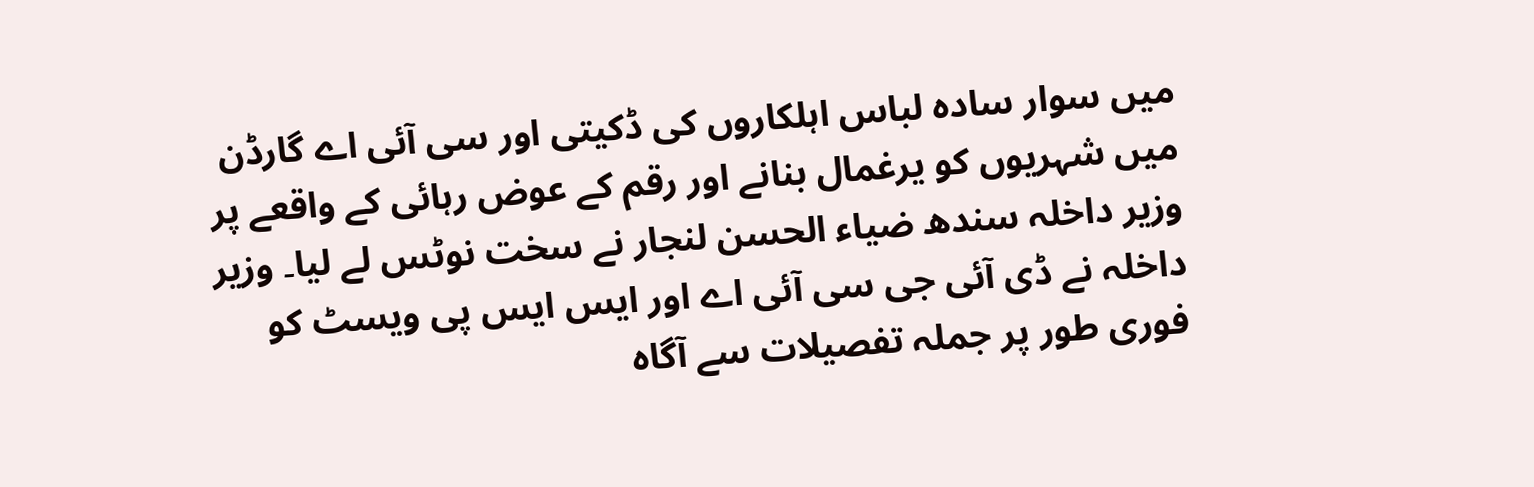میں سوار سادہ لباس اہلکاروں کی ڈکیتی اور سی آئی اے گارڈن میں شہریوں کو یرغمال بنانے اور رقم کے عوض رہائی کے واقعے پر وزیر داخلہ سندھ ضیاء الحسن لنجار نے سخت نوٹس لے لیا۔ وزیر داخلہ نے ڈی آئی جی سی آئی اے اور ایس ایس پی ویسٹ کو فوری طور پر جملہ تفصیلات سے آگاہ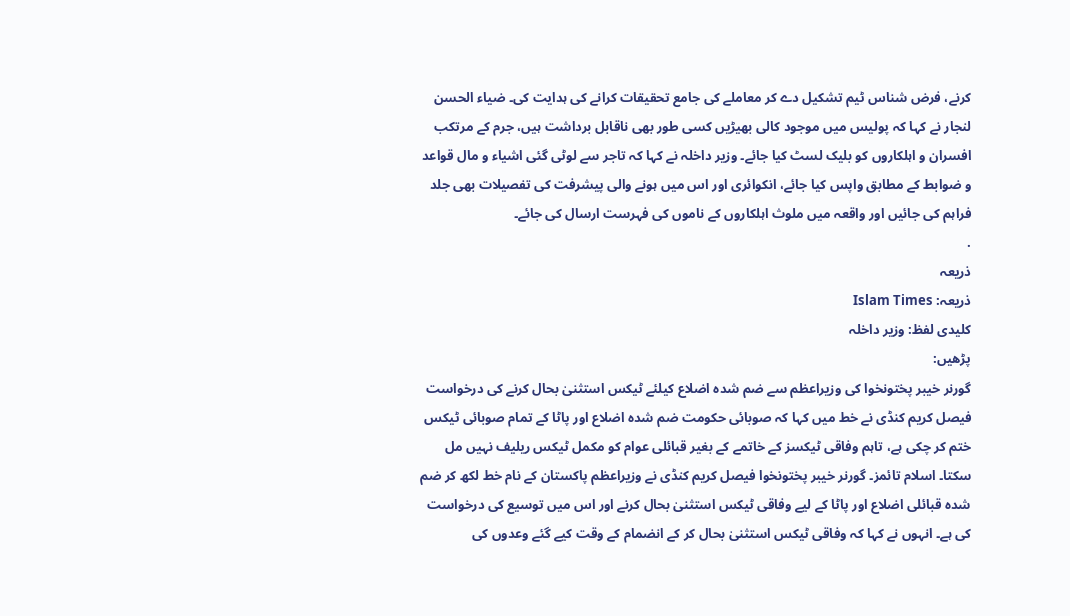کرنے، فرض شناس ٹیم تشکیل دے کر معاملے کی جامع تحقیقات کرانے کی ہدایت کی۔ ضیاء الحسن لنجار نے کہا کہ پولیس میں موجود کالی بھیڑیں کسی طور بھی ناقابل برداشت ہیں، جرم کے مرتکب افسران و اہلکاروں کو بلیک لسٹ کیا جائے۔ وزیر داخلہ نے کہا کہ تاجر سے لوٹی گئی اشیاء و مال قواعد و ضوابط کے مطابق واپس کیا جائے، انکوائری اور اس میں ہونے والی پیشرفت کی تفصیلات بھی جلد فراہم کی جائیں اور واقعہ میں ملوث اہلکاروں کے ناموں کی فہرست ارسال کی جائے۔
.
ذریعہ
ذریعہ: Islam Times
کلیدی لفظ: وزیر داخلہ
پڑھیں:
گورنر خیبر پختونخوا کی وزیراعظم سے ضم شدہ اضلاع کیلئے ٹیکس استثنیٰ بحال کرنے کی درخواست
فیصل کریم کنڈی نے خط میں کہا کہ صوبائی حکومت ضم شدہ اضلاع اور پاٹا کے تمام صوبائی ٹیکس ختم کر چکی ہے، تاہم وفاقی ٹیکسز کے خاتمے کے بغیر قبائلی عوام کو مکمل ٹیکس ریلیف نہیں مل سکتا۔ اسلام تائمز۔ گورنر خیبر پختونخوا فیصل کریم کنڈی نے وزیراعظم پاکستان کے نام خط لکھ کر ضم شدہ قبائلی اضلاع اور پاٹا کے لیے وفاقی ٹیکس استثنیٰ بحال کرنے اور اس میں توسیع کی درخواست کی ہے۔ انہوں نے کہا کہ وفاقی ٹیکس استثنیٰ بحال کر کے انضمام کے وقت کیے گئے وعدوں کی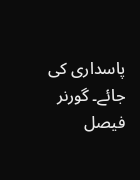پاسداری کی جائے۔ گورنر فیصل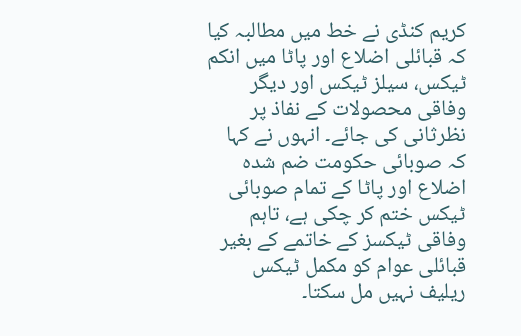کریم کنڈی نے خط میں مطالبہ کیا کہ قبائلی اضلاع اور پاٹا میں انکم ٹیکس، سیلز ٹیکس اور دیگر وفاقی محصولات کے نفاذ پر نظرثانی کی جائے۔ انہوں نے کہا کہ صوبائی حکومت ضم شدہ اضلاع اور پاٹا کے تمام صوبائی ٹیکس ختم کر چکی ہے، تاہم وفاقی ٹیکسز کے خاتمے کے بغیر قبائلی عوام کو مکمل ٹیکس ریلیف نہیں مل سکتا۔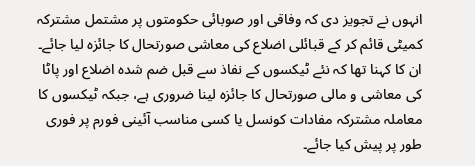انہوں نے تجویز دی کہ وفاقی اور صوبائی حکومتوں پر مشتمل مشترکہ کمیٹی قائم کر کے قبائلی اضلاع کی معاشی صورتحال کا جائزہ لیا جائے۔ ان کا کہنا تھا کہ نئے ٹیکسوں کے نفاذ سے قبل ضم شدہ اضلاع اور پاٹا کی معاشی و مالی صورتحال کا جائزہ لینا ضروری ہے، جبکہ ٹیکسوں کا معاملہ مشترکہ مفادات کونسل یا کسی مناسب آئینی فورم پر فوری طور پر پیش کیا جائے۔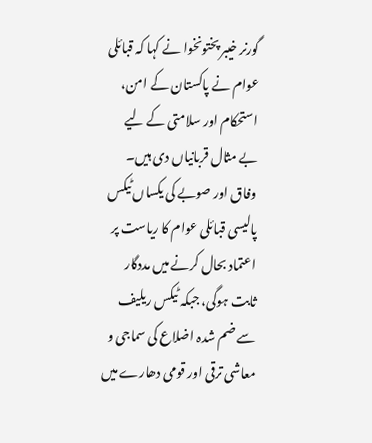گورنر خیبر پختونخوا نے کہا کہ قبائلی عوام نے پاکستان کے امن، استحکام اور سلامتی کے لیے بے مثال قربانیاں دی ہیں۔ وفاق اور صوبے کی یکساں ٹیکس پالیسی قبائلی عوام کا ریاست پر اعتماد بحال کرنے میں مددگار ثابت ہوگی، جبکہ ٹیکس ریلیف سے ضم شدہ اضلاع کی سماجی و معاشی ترقی اور قومی دھارے میں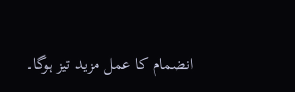انضمام کا عمل مزید تیز ہوگا۔